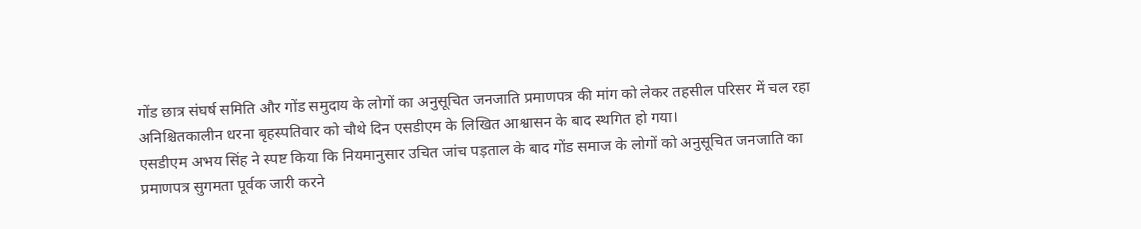गोंड छात्र संघर्ष समिति और गोंड समुदाय के लोगों का अनुसूचित जनजाति प्रमाणपत्र की मांग को लेकर तहसील परिसर में चल रहा अनिश्चितकालीन धरना बृहस्पतिवार को चौथे दिन एसडीएम के लिखित आश्वासन के बाद स्थगित हो गया।
एसडीएम अभय सिंह ने स्पष्ट किया कि नियमानुसार उचित जांच पड़ताल के बाद गोंड समाज के लोगों को अनुसूचित जनजाति का प्रमाणपत्र सुगमता पूर्वक जारी करने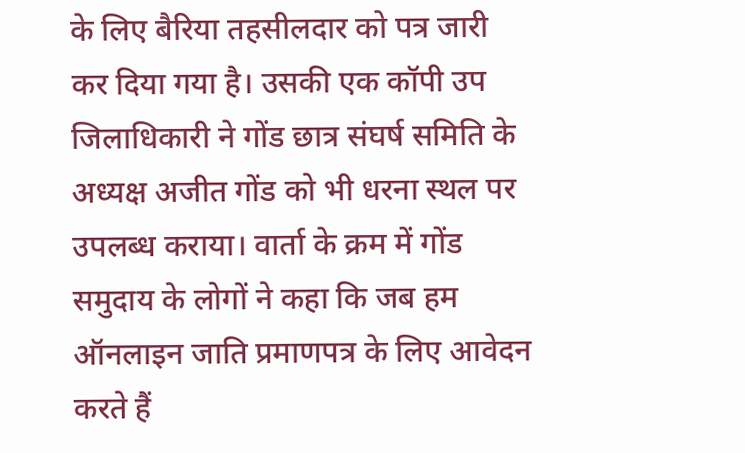के लिए बैरिया तहसीलदार को पत्र जारी कर दिया गया है। उसकी एक कॉपी उप जिलाधिकारी ने गोंड छात्र संघर्ष समिति के अध्यक्ष अजीत गोंड को भी धरना स्थल पर उपलब्ध कराया। वार्ता के क्रम में गोंड समुदाय के लोगों ने कहा कि जब हम ऑनलाइन जाति प्रमाणपत्र के लिए आवेदन करते हैं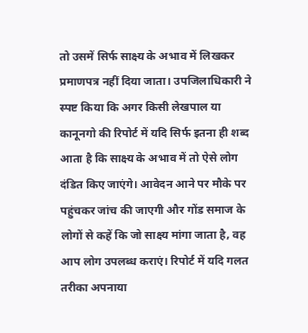तो उसमें सिर्फ साक्ष्य के अभाव में लिखकर प्रमाणपत्र नहीं दिया जाता। उपजिलाधिकारी ने स्पष्ट किया कि अगर किसी लेखपाल या कानूनगो की रिपोर्ट में यदि सिर्फ इतना ही शब्द आता है कि साक्ष्य के अभाव में तो ऐसे लोग दंडित किए जाएंगे। आवेदन आने पर मौके पर पहुंचकर जांच की जाएगी और गोंड समाज के लोगों से कहें कि जो साक्ष्य मांगा जाता है, वह आप लोग उपलब्ध कराएं। रिपोर्ट में यदि गलत तरीका अपनाया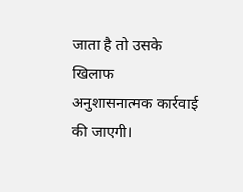जाता है तो उसके खिलाफ अनुशासनात्मक कार्रवाई की जाएगी।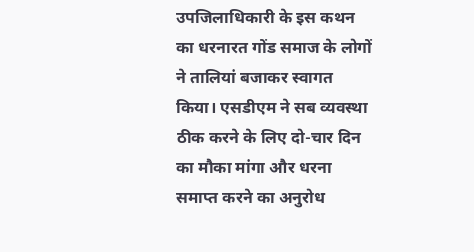उपजिलाधिकारी के इस कथन का धरनारत गोंड समाज के लोगों ने तालियां बजाकर स्वागत किया। एसडीएम ने सब व्यवस्था ठीक करने के लिए दो-चार दिन का मौका मांगा और धरना समाप्त करने का अनुरोध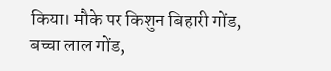किया। मौके पर किशुन बिहारी गोंड, बच्चा लाल गोंड,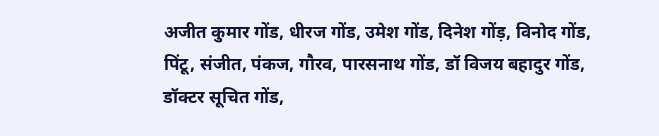अजीत कुमार गोंड, धीरज गोंड, उमेश गोंड, दिनेश गोंड़, विनोद गोंड, पिंटू, संजीत, पंकज, गौरव, पारसनाथ गोंड, डॉ विजय बहादुर गोंड, डॉक्टर सूचित गोंड,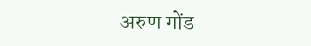अरुण गोंड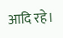आदि रहे।